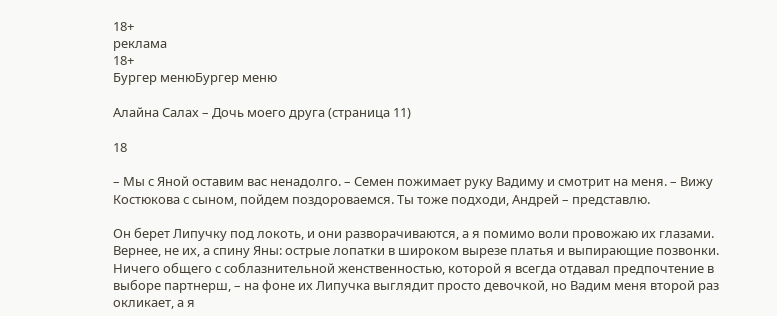18+
реклама
18+
Бургер менюБургер меню

Алайна Салах – Дочь моего друга (страница 11)

18

– Мы с Яной оставим вас ненадолго. – Семен пожимает руку Вадиму и смотрит на меня. – Вижу Костюкова с сыном, пойдем поздороваемся. Ты тоже подходи, Андрей – представлю.

Он берет Липучку под локоть, и они разворачиваются, а я помимо воли провожаю их глазами. Вернее, не их, а спину Яны: острые лопатки в широком вырезе платья и выпирающие позвонки. Ничего общего с соблазнительной женственностью, которой я всегда отдавал предпочтение в выборе партнерш, – на фоне их Липучка выглядит просто девочкой, но Вадим меня второй раз окликает, а я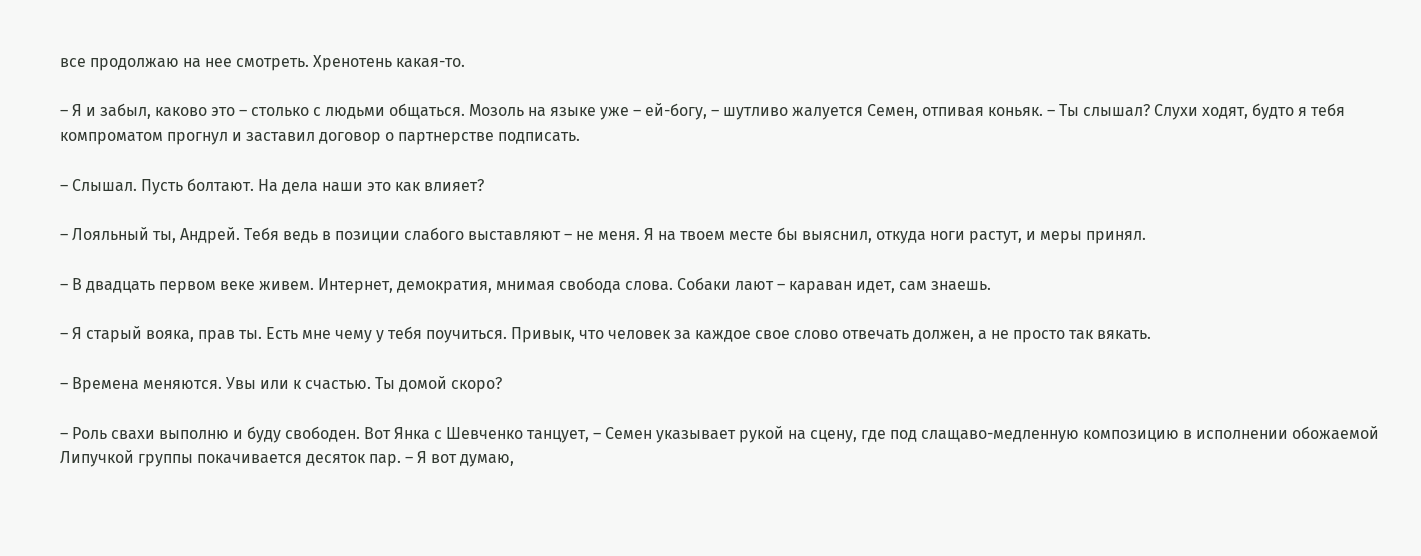все продолжаю на нее смотреть. Хренотень какая-то.

– Я и забыл, каково это – столько с людьми общаться. Мозоль на языке уже – ей-богу, – шутливо жалуется Семен, отпивая коньяк. – Ты слышал? Слухи ходят, будто я тебя компроматом прогнул и заставил договор о партнерстве подписать.

– Слышал. Пусть болтают. На дела наши это как влияет?

– Лояльный ты, Андрей. Тебя ведь в позиции слабого выставляют – не меня. Я на твоем месте бы выяснил, откуда ноги растут, и меры принял.

– В двадцать первом веке живем. Интернет, демократия, мнимая свобода слова. Собаки лают – караван идет, сам знаешь.

– Я старый вояка, прав ты. Есть мне чему у тебя поучиться. Привык, что человек за каждое свое слово отвечать должен, а не просто так вякать.

– Времена меняются. Увы или к счастью. Ты домой скоро?

– Роль свахи выполню и буду свободен. Вот Янка с Шевченко танцует, – Семен указывает рукой на сцену, где под слащаво-медленную композицию в исполнении обожаемой Липучкой группы покачивается десяток пар. – Я вот думаю,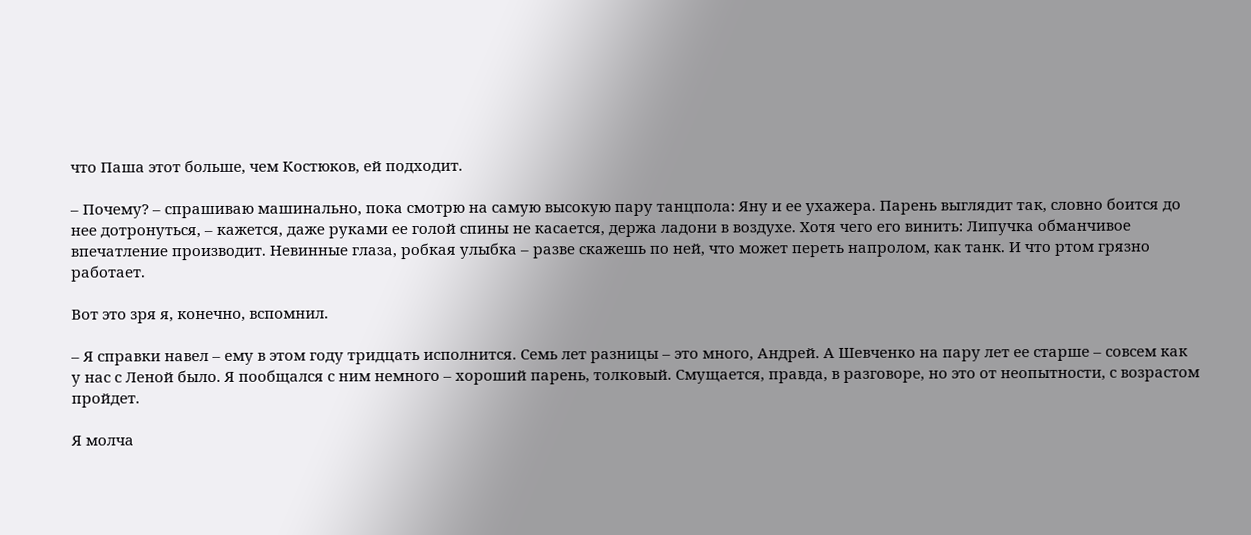что Паша этот больше, чем Костюков, ей подходит.

– Почему? – спрашиваю машинально, пока смотрю на самую высокую пару танцпола: Яну и ее ухажера. Парень выглядит так, словно боится до нее дотронуться, – кажется, даже руками ее голой спины не касается, держа ладони в воздухе. Хотя чего его винить: Липучка обманчивое впечатление производит. Невинные глаза, робкая улыбка – разве скажешь по ней, что может переть напролом, как танк. И что ртом грязно работает.

Вот это зря я, конечно, вспомнил.

– Я справки навел – ему в этом году тридцать исполнится. Семь лет разницы – это много, Андрей. А Шевченко на пару лет ее старше – совсем как у нас с Леной было. Я пообщался с ним немного – хороший парень, толковый. Смущается, правда, в разговоре, но это от неопытности, с возрастом пройдет.

Я молча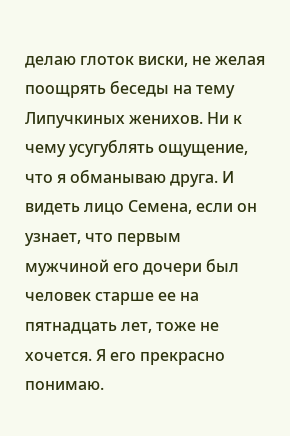делаю глоток виски, не желая поощрять беседы на тему Липучкиных женихов. Ни к чему усугублять ощущение, что я обманываю друга. И видеть лицо Семена, если он узнает, что первым мужчиной его дочери был человек старше ее на пятнадцать лет, тоже не хочется. Я его прекрасно понимаю.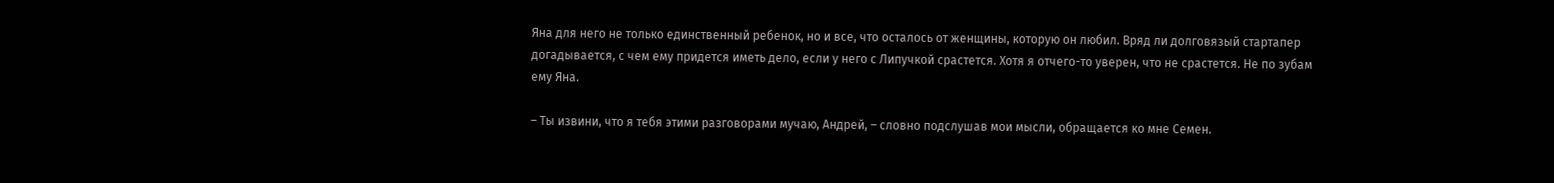Яна для него не только единственный ребенок, но и все, что осталось от женщины, которую он любил. Вряд ли долговязый стартапер догадывается, с чем ему придется иметь дело, если у него с Липучкой срастется. Хотя я отчего-то уверен, что не срастется. Не по зубам ему Яна.

– Ты извини, что я тебя этими разговорами мучаю, Андрей, – словно подслушав мои мысли, обращается ко мне Семен.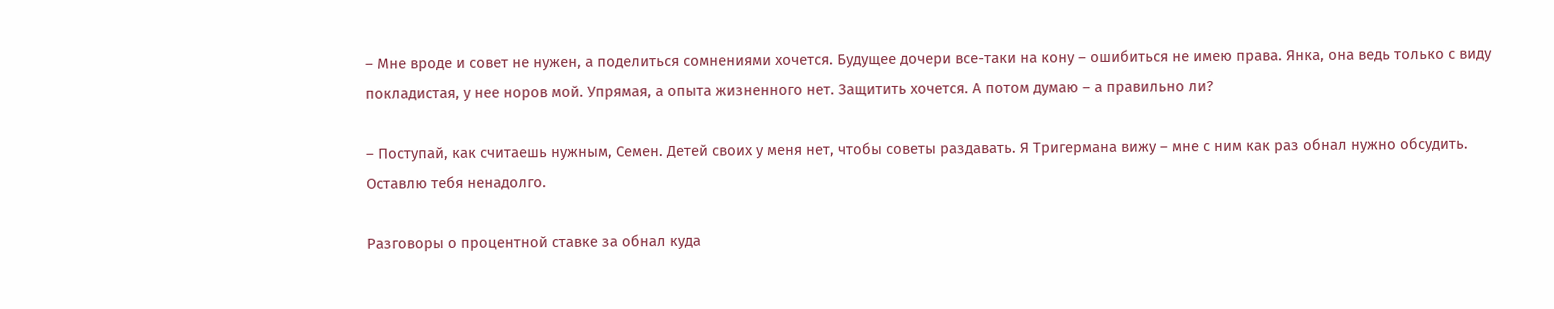– Мне вроде и совет не нужен, а поделиться сомнениями хочется. Будущее дочери все-таки на кону – ошибиться не имею права. Янка, она ведь только с виду покладистая, у нее норов мой. Упрямая, а опыта жизненного нет. Защитить хочется. А потом думаю – а правильно ли?

– Поступай, как считаешь нужным, Семен. Детей своих у меня нет, чтобы советы раздавать. Я Тригермана вижу – мне с ним как раз обнал нужно обсудить. Оставлю тебя ненадолго.

Разговоры о процентной ставке за обнал куда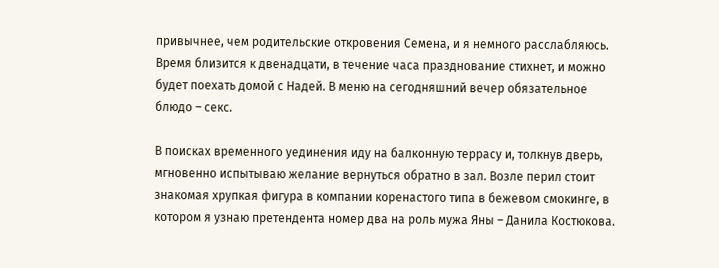привычнее, чем родительские откровения Семена, и я немного расслабляюсь. Время близится к двенадцати, в течение часа празднование стихнет, и можно будет поехать домой с Надей. В меню на сегодняшний вечер обязательное блюдо – секс.

В поисках временного уединения иду на балконную террасу и, толкнув дверь, мгновенно испытываю желание вернуться обратно в зал. Возле перил стоит знакомая хрупкая фигура в компании коренастого типа в бежевом смокинге, в котором я узнаю претендента номер два на роль мужа Яны – Данила Костюкова.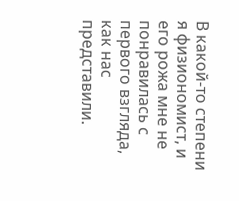В какой-то степени я физиономист, и его рожа мне не понравилась с первого взгляда, как нас представили.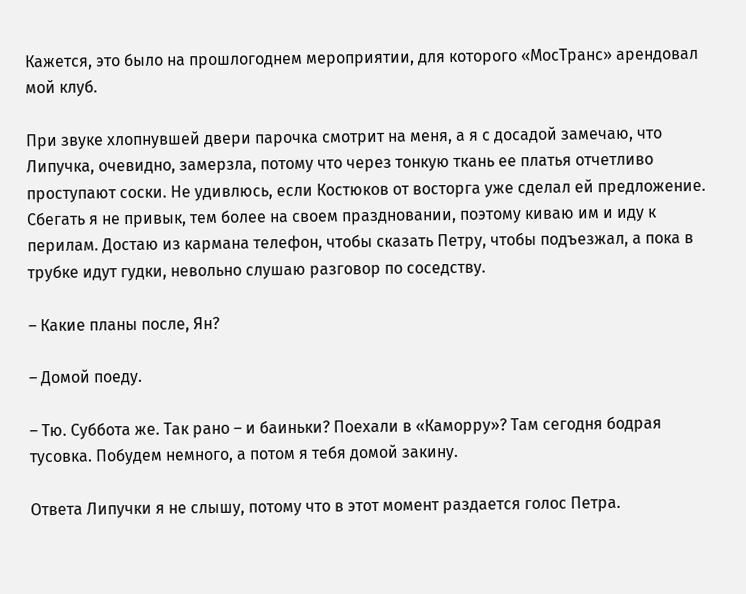Кажется, это было на прошлогоднем мероприятии, для которого «МосТранс» арендовал мой клуб.

При звуке хлопнувшей двери парочка смотрит на меня, а я с досадой замечаю, что Липучка, очевидно, замерзла, потому что через тонкую ткань ее платья отчетливо проступают соски. Не удивлюсь, если Костюков от восторга уже сделал ей предложение. Сбегать я не привык, тем более на своем праздновании, поэтому киваю им и иду к перилам. Достаю из кармана телефон, чтобы сказать Петру, чтобы подъезжал, а пока в трубке идут гудки, невольно слушаю разговор по соседству.

– Какие планы после, Ян?

– Домой поеду.

– Тю. Суббота же. Так рано – и баиньки? Поехали в «Каморру»? Там сегодня бодрая тусовка. Побудем немного, а потом я тебя домой закину.

Ответа Липучки я не слышу, потому что в этот момент раздается голос Петра.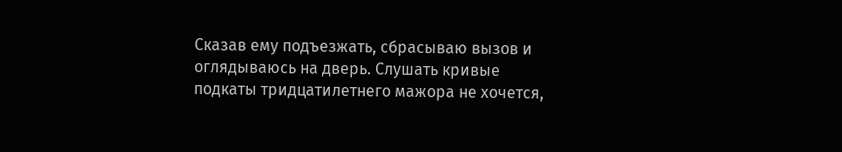Сказав ему подъезжать, сбрасываю вызов и оглядываюсь на дверь. Слушать кривые подкаты тридцатилетнего мажора не хочется,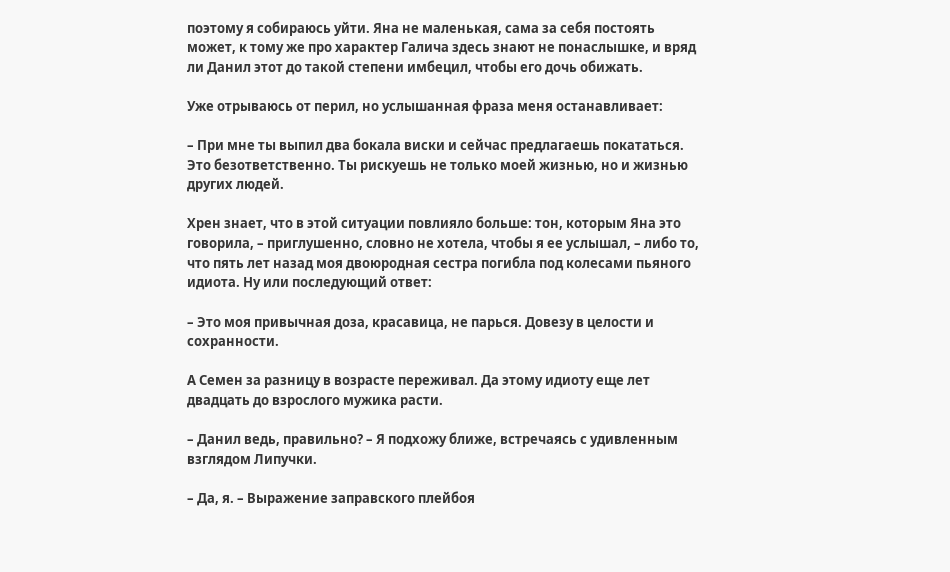поэтому я собираюсь уйти. Яна не маленькая, сама за себя постоять может, к тому же про характер Галича здесь знают не понаслышке, и вряд ли Данил этот до такой степени имбецил, чтобы его дочь обижать.

Уже отрываюсь от перил, но услышанная фраза меня останавливает:

– При мне ты выпил два бокала виски и сейчас предлагаешь покататься. Это безответственно. Ты рискуешь не только моей жизнью, но и жизнью других людей.

Хрен знает, что в этой ситуации повлияло больше: тон, которым Яна это говорила, – приглушенно, словно не хотела, чтобы я ее услышал, – либо то, что пять лет назад моя двоюродная сестра погибла под колесами пьяного идиота. Ну или последующий ответ:

– Это моя привычная доза, красавица, не парься. Довезу в целости и сохранности.

А Семен за разницу в возрасте переживал. Да этому идиоту еще лет двадцать до взрослого мужика расти.

– Данил ведь, правильно? – Я подхожу ближе, встречаясь с удивленным взглядом Липучки.

– Да, я. – Выражение заправского плейбоя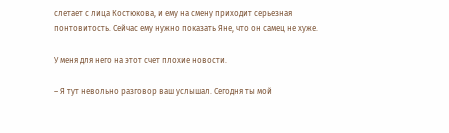слетает с лица Костюкова, и ему на смену приходит серьезная понтовитость. Сейчас ему нужно показать Яне, что он самец не хуже.

У меня для него на этот счет плохие новости.

– Я тут невольно разговор ваш услышал. Сегодня ты мой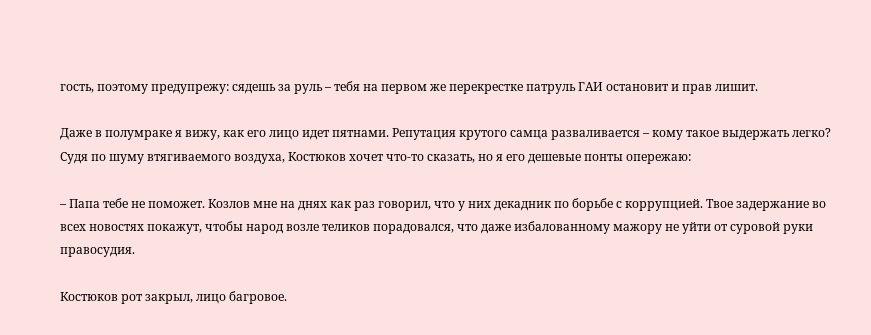гость, поэтому предупрежу: сядешь за руль – тебя на первом же перекрестке патруль ГАИ остановит и прав лишит.

Даже в полумраке я вижу, как его лицо идет пятнами. Репутация крутого самца разваливается – кому такое выдержать легко? Судя по шуму втягиваемого воздуха, Костюков хочет что-то сказать, но я его дешевые понты опережаю:

– Папа тебе не поможет. Козлов мне на днях как раз говорил, что у них декадник по борьбе с коррупцией. Твое задержание во всех новостях покажут, чтобы народ возле теликов порадовался, что даже избалованному мажору не уйти от суровой руки правосудия.

Костюков рот закрыл, лицо багровое.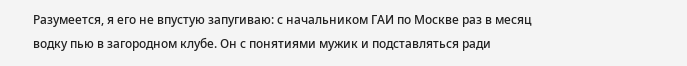Разумеется, я его не впустую запугиваю: с начальником ГАИ по Москве раз в месяц водку пью в загородном клубе. Он с понятиями мужик и подставляться ради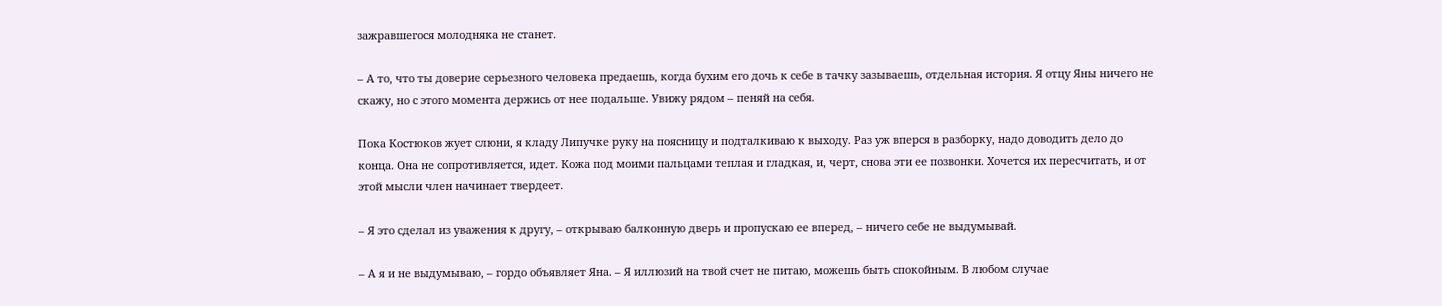зажравшегося молодняка не станет.

– А то, что ты доверие серьезного человека предаешь, когда бухим его дочь к себе в тачку зазываешь, отдельная история. Я отцу Яны ничего не скажу, но с этого момента держись от нее подальше. Увижу рядом – пеняй на себя.

Пока Костюков жует слюни, я кладу Липучке руку на поясницу и подталкиваю к выходу. Раз уж вперся в разборку, надо доводить дело до конца. Она не сопротивляется, идет. Кожа под моими пальцами теплая и гладкая, и, черт, снова эти ее позвонки. Хочется их пересчитать, и от этой мысли член начинает твердеет.

– Я это сделал из уважения к другу, – открываю балконную дверь и пропускаю ее вперед, – ничего себе не выдумывай.

– А я и не выдумываю, – гордо объявляет Яна. – Я иллюзий на твой счет не питаю, можешь быть спокойным. В любом случае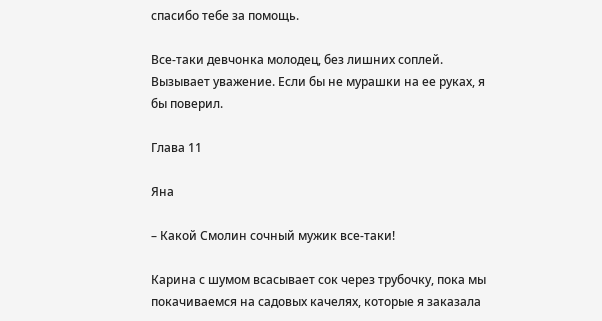спасибо тебе за помощь.

Все-таки девчонка молодец, без лишних соплей. Вызывает уважение. Если бы не мурашки на ее руках, я бы поверил.

Глава 11

Яна

– Какой Смолин сочный мужик все-таки!

Карина с шумом всасывает сок через трубочку, пока мы покачиваемся на садовых качелях, которые я заказала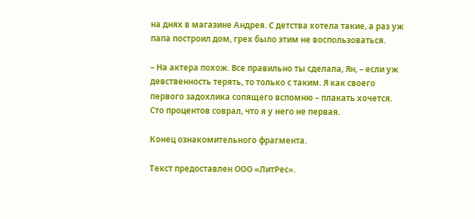на днях в магазине Андрея. С детства хотела такие, а раз уж папа построил дом, грех было этим не воспользоваться.

– На актера похож. Все правильно ты сделала, Ян, – если уж девственность терять, то только с таким. Я как своего первого задохлика сопящего вспомню – плакать хочется. Сто процентов соврал, что я у него не первая.

Конец ознакомительного фрагмента.

Текст предоставлен ООО «ЛитРес».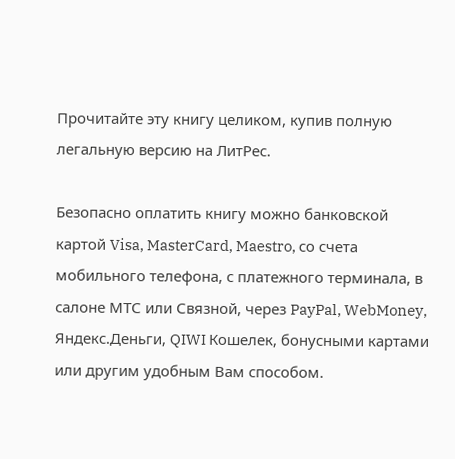Прочитайте эту книгу целиком, купив полную легальную версию на ЛитРес.

Безопасно оплатить книгу можно банковской картой Visa, MasterCard, Maestro, со счета мобильного телефона, с платежного терминала, в салоне МТС или Связной, через PayPal, WebMoney, Яндекс.Деньги, QIWI Кошелек, бонусными картами или другим удобным Вам способом.